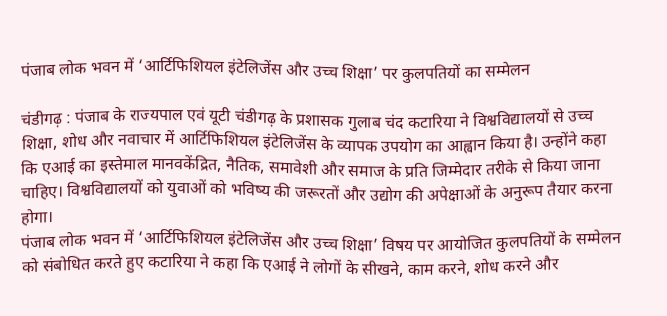पंजाब लोक भवन में ‘आर्टिफिशियल इंटेलिजेंस और उच्च शिक्षा’ पर कुलपतियों का सम्मेलन

चंडीगढ़ : पंजाब के राज्यपाल एवं यूटी चंडीगढ़ के प्रशासक गुलाब चंद कटारिया ने विश्वविद्यालयों से उच्च शिक्षा, शोध और नवाचार में आर्टिफिशियल इंटेलिजेंस के व्यापक उपयोग का आह्वान किया है। उन्होंने कहा कि एआई का इस्तेमाल मानवकेंद्रित, नैतिक, समावेशी और समाज के प्रति जिम्मेदार तरीके से किया जाना चाहिए। विश्वविद्यालयों को युवाओं को भविष्य की जरूरतों और उद्योग की अपेक्षाओं के अनुरूप तैयार करना होगा।
पंजाब लोक भवन में ‘आर्टिफिशियल इंटेलिजेंस और उच्च शिक्षा’ विषय पर आयोजित कुलपतियों के सम्मेलन को संबोधित करते हुए कटारिया ने कहा कि एआई ने लोगों के सीखने, काम करने, शोध करने और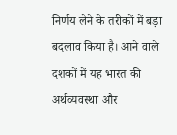निर्णय लेने के तरीकों में बड़ा बदलाव किया है। आने वाले दशकों में यह भारत की अर्थव्यवस्था और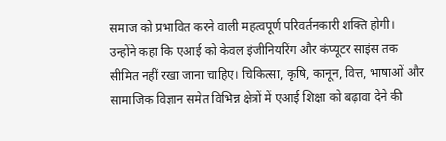समाज को प्रभावित करने वाली महत्वपूर्ण परिवर्तनकारी शक्ति होगी।
उन्होंने कहा कि एआई को केवल इंजीनियरिंग और कंप्यूटर साइंस तक सीमित नहीं रखा जाना चाहिए। चिकित्सा, कृषि, कानून, वित्त, भाषाओं और सामाजिक विज्ञान समेत विभिन्न क्षेत्रों में एआई शिक्षा को बढ़ावा देने की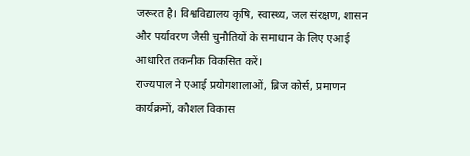जरूरत है। विश्वविद्यालय कृषि, स्वास्थ्य, जल संरक्षण, शासन और पर्यावरण जैसी चुनौतियों के समाधान के लिए एआई आधारित तकनीक विकसित करें।
राज्यपाल ने एआई प्रयोगशालाओं, ब्रिज कोर्स, प्रमाणन कार्यक्रमों, कौशल विकास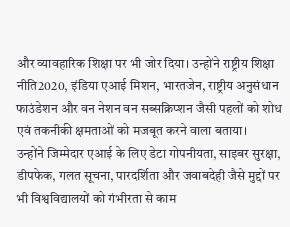और व्यावहारिक शिक्षा पर भी जोर दिया। उन्होंने राष्ट्रीय शिक्षा नीति2020, इंडिया एआई मिशन, भारतजेन, राष्ट्रीय अनुसंधान फाउंडेशन और वन नेशन वन सब्सक्रिप्शन जैसी पहलों को शोध एवं तकनीकी क्षमताओं को मजबूत करने वाला बताया।
उन्होंने जिम्मेदार एआई के लिए डेटा गोपनीयता, साइबर सुरक्षा, डीपफेक, गलत सूचना, पारदर्शिता और जवाबदेही जैसे मुद्दों पर भी विश्वविद्यालयों को गंभीरता से काम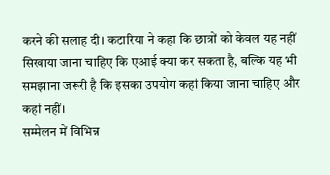करने की सलाह दी। कटारिया ने कहा कि छात्रों को केवल यह नहीं सिखाया जाना चाहिए कि एआई क्या कर सकता है, बल्कि यह भी समझाना जरूरी है कि इसका उपयोग कहां किया जाना चाहिए और कहां नहीं।
सम्मेलन में विभिन्न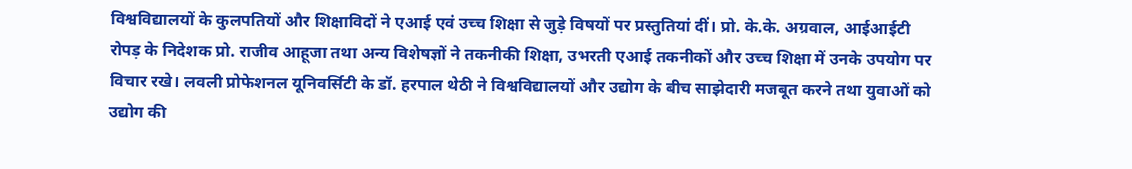विश्वविद्यालयों के कुलपतियों और शिक्षाविदों ने एआई एवं उच्च शिक्षा से जुड़े विषयों पर प्रस्तुतियां दीं। प्रो. के.के. अग्रवाल, आईआईटी रोपड़ के निदेशक प्रो. राजीव आहूजा तथा अन्य विशेषज्ञों ने तकनीकी शिक्षा, उभरती एआई तकनीकों और उच्च शिक्षा में उनके उपयोग पर विचार रखे। लवली प्रोफेशनल यूनिवर्सिटी के डॉ. हरपाल थेठी ने विश्वविद्यालयों और उद्योग के बीच साझेदारी मजबूत करने तथा युवाओं को उद्योग की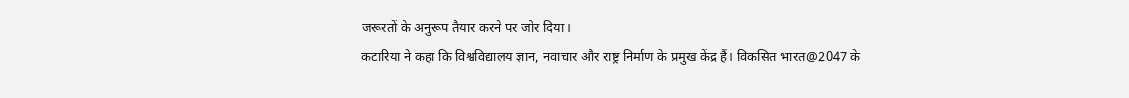जरूरतों के अनुरूप तैयार करने पर जोर दिया।
कटारिया ने कहा कि विश्वविद्यालय ज्ञान, नवाचार और राष्ट्र निर्माण के प्रमुख केंद्र हैं। विकसित भारत@2047 के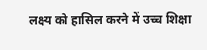लक्ष्य को हासिल करने में उच्च शिक्षा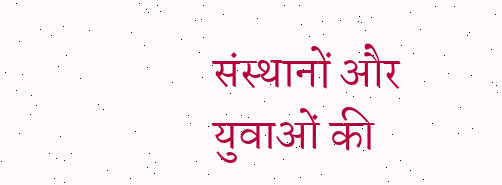संस्थानों और युवाओं की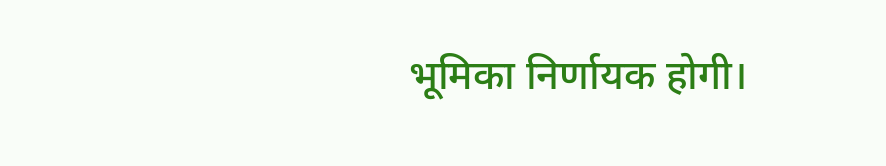भूमिका निर्णायक होगी।